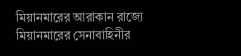মিয়ানমারের আরাকান রাজ্যে মিয়ানমারের সেনাবাহিনীর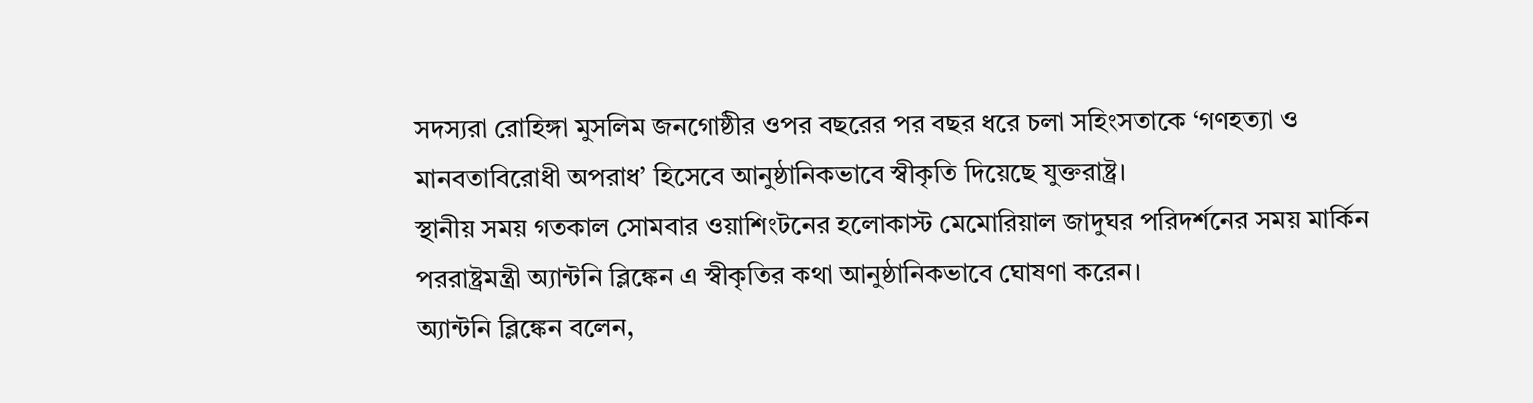সদস্যরা রোহিঙ্গা মুসলিম জনগোষ্ঠীর ওপর বছরের পর বছর ধরে চলা সহিংসতাকে ‘গণহত্যা ও মানবতাবিরোধী অপরাধ’ হিসেবে আনুষ্ঠানিকভাবে স্বীকৃতি দিয়েছে যুক্তরাষ্ট্র।
স্থানীয় সময় গতকাল সোমবার ওয়াশিংটনের হলোকাস্ট মেমোরিয়াল জাদুঘর পরিদর্শনের সময় মার্কিন পররাষ্ট্রমন্ত্রী অ্যান্টনি ব্লিঙ্কেন এ স্বীকৃতির কথা আনুষ্ঠানিকভাবে ঘোষণা করেন।
অ্যান্টনি ব্লিঙ্কেন বলেন,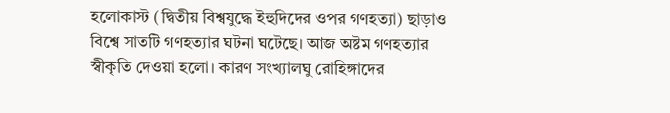হলোকাস্ট (দ্বিতীয় বিশ্বযুদ্ধে ইহুদিদের ওপর গণহত্যা) ছাড়াও বিশ্বে সাতটি গণহত্যার ঘটনা ঘটেছে। আজ অষ্টম গণহত্যার স্বীকৃতি দেওয়া হলো। কারণ সংখ্যালঘু রোহিঙ্গাদের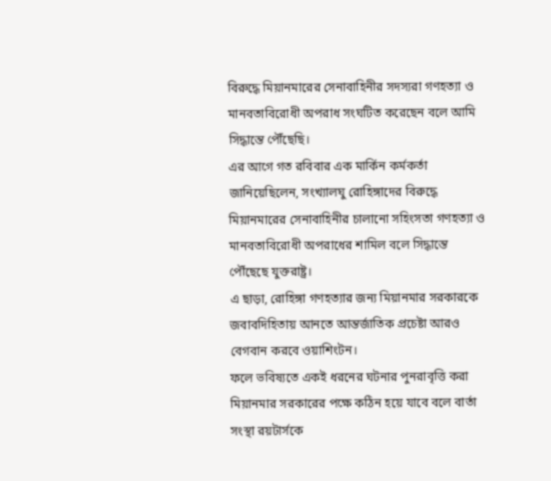বিরুদ্ধে মিয়ানমারের সেনাবাহিনীর সদস্যরা গণহত্যা ও মানবতাবিরোধী অপরাধ সংঘটিত করেছেন বলে আমি সিদ্ধান্তে পৌঁছেছি।
এর আগে গত রবিবার এক মার্কিন কর্মকর্তা জানিয়েছিলেন, সংখ্যালঘু রোহিঙ্গাদের বিরুদ্ধে মিয়ানমারের সেনাবাহিনীর চালানো সহিংসতা গণহত্যা ও মানবতাবিরোধী অপরাধের শামিল বলে সিদ্ধান্তে পৌঁছেছে যুক্তরাষ্ট্র।
এ ছাড়া, রোহিঙ্গা গণহত্যার জন্য মিয়ানমার সরকারকে জবাবদিহিতায় আনতে আন্তর্জাতিক প্রচেষ্টা আরও বেগবান করবে ওয়াশিংটন।
ফলে ভবিষ্যতে একই ধরনের ঘটনার পুনরাবৃত্তি করা মিয়ানমার সরকারের পক্ষে কঠিন হয়ে যাবে বলে বার্তা সংস্থা রয়টার্সকে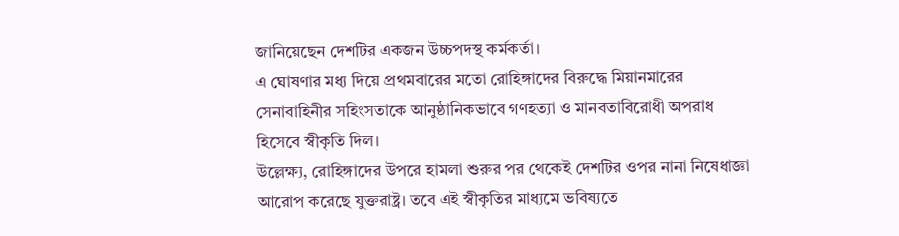জানিয়েছেন দেশটির একজন উচ্চপদস্থ কর্মকর্তা।
এ ঘোষণার মধ্য দিয়ে প্রথমবারের মতো রোহিঙ্গাদের বিরুদ্ধে মিয়ানমারের সেনাবাহিনীর সহিংসতাকে আনুষ্ঠানিকভাবে গণহত্যা ও মানবতাবিরোধী অপরাধ হিসেবে স্বীকৃতি দিল।
উল্লেক্ষ্য, রোহিঙ্গাদের উপরে হামলা শুরুর পর থেকেই দেশটির ওপর নানা নিষেধাজ্ঞা আরোপ করেছে যুক্তরাষ্ট্র। তবে এই স্বীকৃতির মাধ্যমে ভবিষ্যতে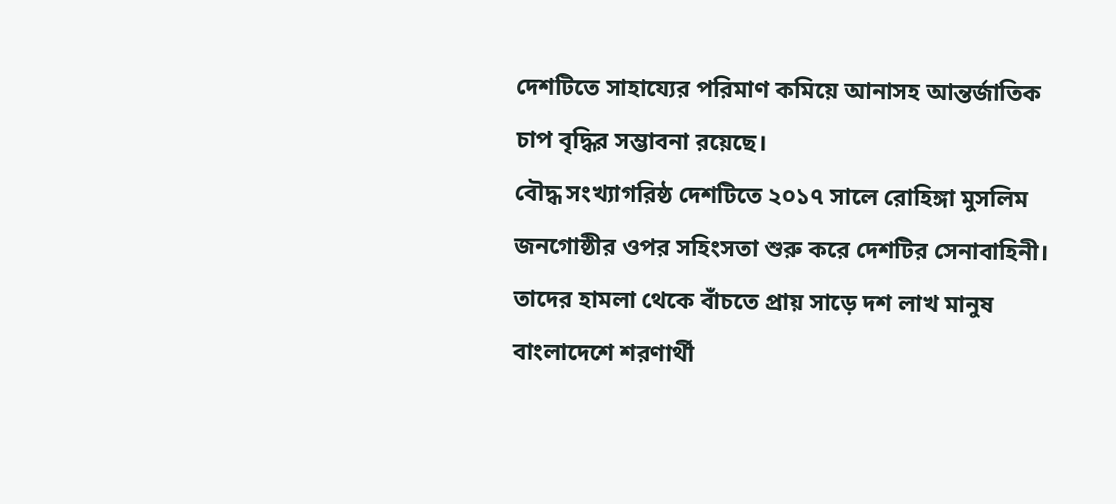দেশটিতে সাহায্যের পরিমাণ কমিয়ে আনাসহ আন্তর্জাতিক চাপ বৃদ্ধির সম্ভাবনা রয়েছে।
বৌদ্ধ সংখ্যাগরিষ্ঠ দেশটিতে ২০১৭ সালে রোহিঙ্গা মুসলিম জনগোষ্ঠীর ওপর সহিংসতা শুরু করে দেশটির সেনাবাহিনী। তাদের হামলা থেকে বাঁচতে প্রায় সাড়ে দশ লাখ মানুষ বাংলাদেশে শরণার্থী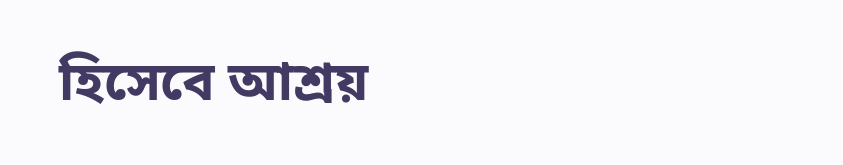হিসেবে আশ্রয়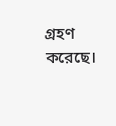গ্রহণ করেছে।